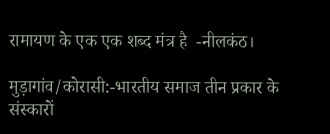रामायण के एक एक शब्द मंत्र है  -नीलकंठ।

मुड़ागांव/कोरासी:-भारतीय समाज तीन प्रकार के संस्कारों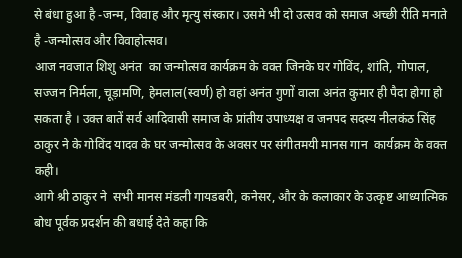से बंधा हुआ है -जन्म, विवाह और मृत्यु संस्कार। उसमे भी दो उत्सव को समाज अच्छी रीति मनाते है -जन्मोत्सव और विवाहोत्सव।
आज नवजात शिशु अनंत  का जन्मोत्सव कार्यक्रम के वक्त जिनके घर गोविंद, शांति, गोपाल, सज्जन निर्मला, चूड़ामणि, हेमलाल(स्वर्ण) हो वहां अनंत गुणों वाला अनंत कुमार ही पैदा होगा हो सकता है । उक्त बातें सर्व आदिवासी समाज के प्रांतीय उपाध्यक्ष व जनपद सदस्य नीलकंठ सिंह ठाकुर ने के गोविंद यादव के घर जन्मोत्सव के अवसर पर संगीतमयी मानस गान  कार्यक्रम के वक्त कही।
आगे श्री ठाकुर ने  सभी मानस मंडली गायडबरी, कनेसर, और के कलाकार के उत्कृष्ट आध्यात्मिक बोध पूर्वक प्रदर्शन की बधाई देते कहा कि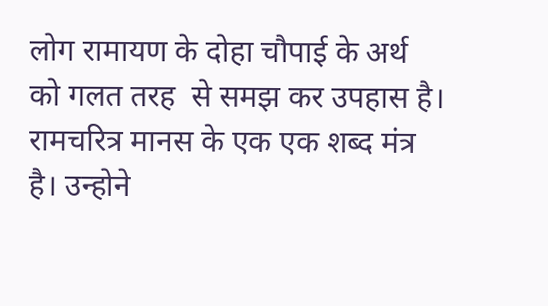लोग रामायण के दोहा चौपाई के अर्थ को गलत तरह  से समझ कर उपहास है। रामचरित्र मानस के एक एक शब्द मंत्र है। उन्होने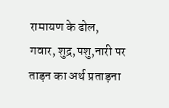रामायण के ढोल, गवार, शुद्र,पशु,नारी पर ताड़न का अर्थ प्रताड़ना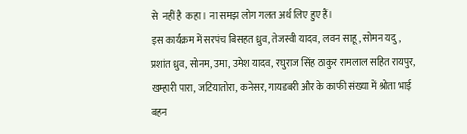से  नहीं है  कहा। ना समझ लोग गलत अर्थ लिए हुए हैं।
इस कार्यक्रम में सरपंच बिसहत ध्रुव, तेजस्वी यादव, लवन साहू, सोमन यदु, प्रशांत ध्रुव, सोनम, उमा, उमेश यादव, रघुराज सिंह ठाकुर रामलाल सहित रायपुर, खम्हारी पारा, जटियातोरा, कनेसर, गायडबरी और के काफी संख्या में श्रोता भाई बहन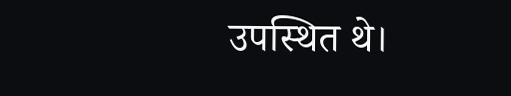उपस्थित थे।